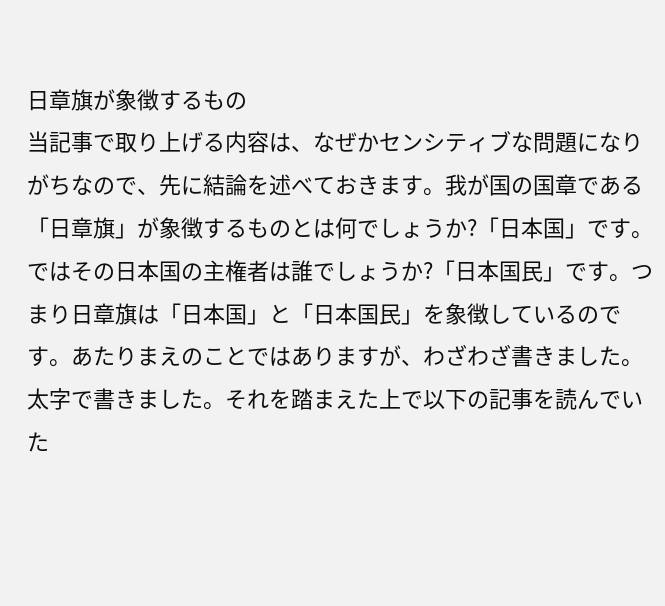日章旗が象徴するもの
当記事で取り上げる内容は、なぜかセンシティブな問題になりがちなので、先に結論を述べておきます。我が国の国章である「日章旗」が象徴するものとは何でしょうか?「日本国」です。ではその日本国の主権者は誰でしょうか?「日本国民」です。つまり日章旗は「日本国」と「日本国民」を象徴しているのです。あたりまえのことではありますが、わざわざ書きました。太字で書きました。それを踏まえた上で以下の記事を読んでいた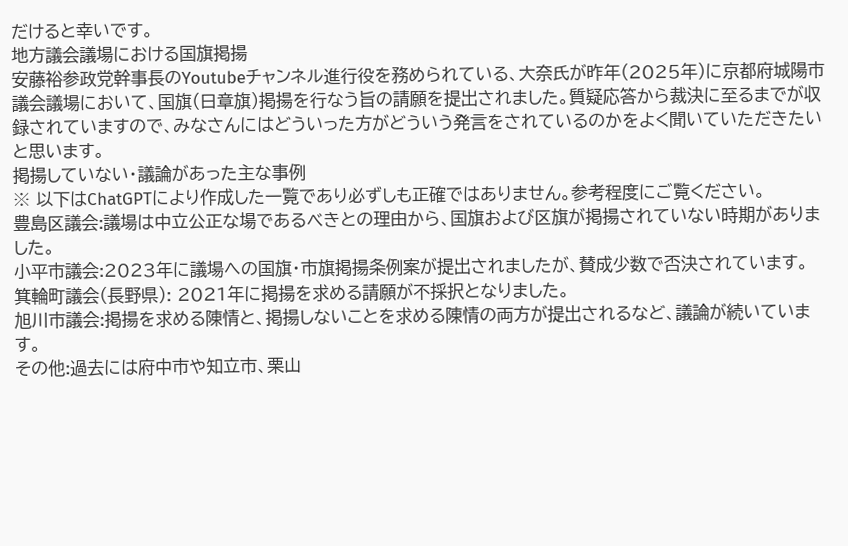だけると幸いです。
地方議会議場における国旗掲揚
安藤裕参政党幹事長のYoutubeチャンネル進行役を務められている、大奈氏が昨年(2025年)に京都府城陽市議会議場において、国旗(日章旗)掲揚を行なう旨の請願を提出されました。質疑応答から裁決に至るまでが収録されていますので、みなさんにはどういった方がどういう発言をされているのかをよく聞いていただきたいと思います。
掲揚していない・議論があった主な事例
※ 以下はChatGPTにより作成した一覧であり必ずしも正確ではありません。参考程度にご覧ください。
豊島区議会:議場は中立公正な場であるべきとの理由から、国旗および区旗が掲揚されていない時期がありました。
小平市議会:2023年に議場への国旗・市旗掲揚条例案が提出されましたが、賛成少数で否決されています。
箕輪町議会(長野県): 2021年に掲揚を求める請願が不採択となりました。
旭川市議会:掲揚を求める陳情と、掲揚しないことを求める陳情の両方が提出されるなど、議論が続いています。
その他:過去には府中市や知立市、栗山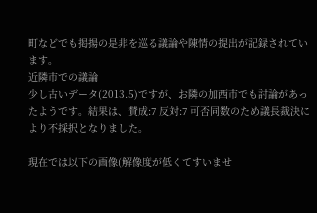町などでも掲揚の是非を巡る議論や陳情の提出が記録されています。
近隣市での議論
少し古いデータ(2013.5)ですが、お隣の加西市でも討論があったようです。結果は、賛成:7 反対:7 可否同数のため議長裁決により不採択となりました。

現在では以下の画像(解像度が低くてすいませ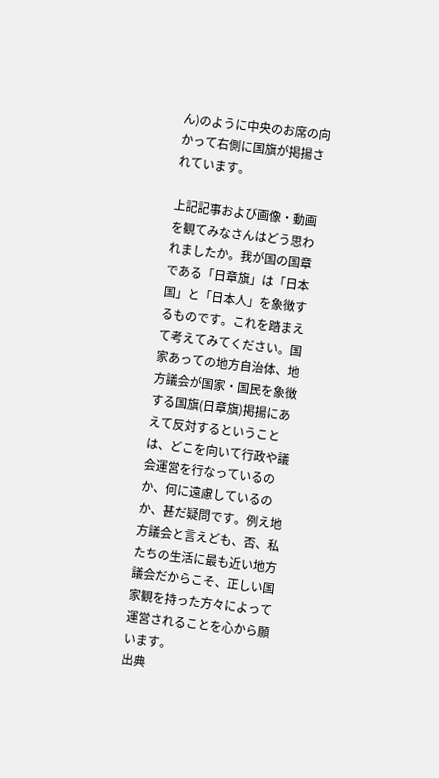ん)のように中央のお席の向かって右側に国旗が掲揚されています。

上記記事および画像・動画を観てみなさんはどう思われましたか。我が国の国章である「日章旗」は「日本国」と「日本人」を象徴するものです。これを踏まえて考えてみてください。国家あっての地方自治体、地方議会が国家・国民を象徴する国旗(日章旗)掲揚にあえて反対するということは、どこを向いて行政や議会運営を行なっているのか、何に遠慮しているのか、甚だ疑問です。例え地方議会と言えども、否、私たちの生活に最も近い地方議会だからこそ、正しい国家観を持った方々によって運営されることを心から願います。
出典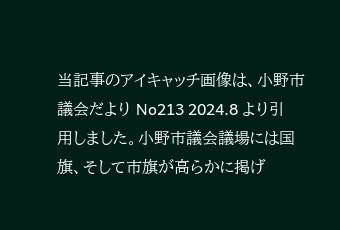当記事のアイキャッチ画像は、小野市議会だより No213 2024.8 より引用しました。小野市議会議場には国旗、そして市旗が高らかに掲げ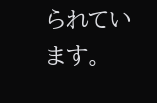られています。